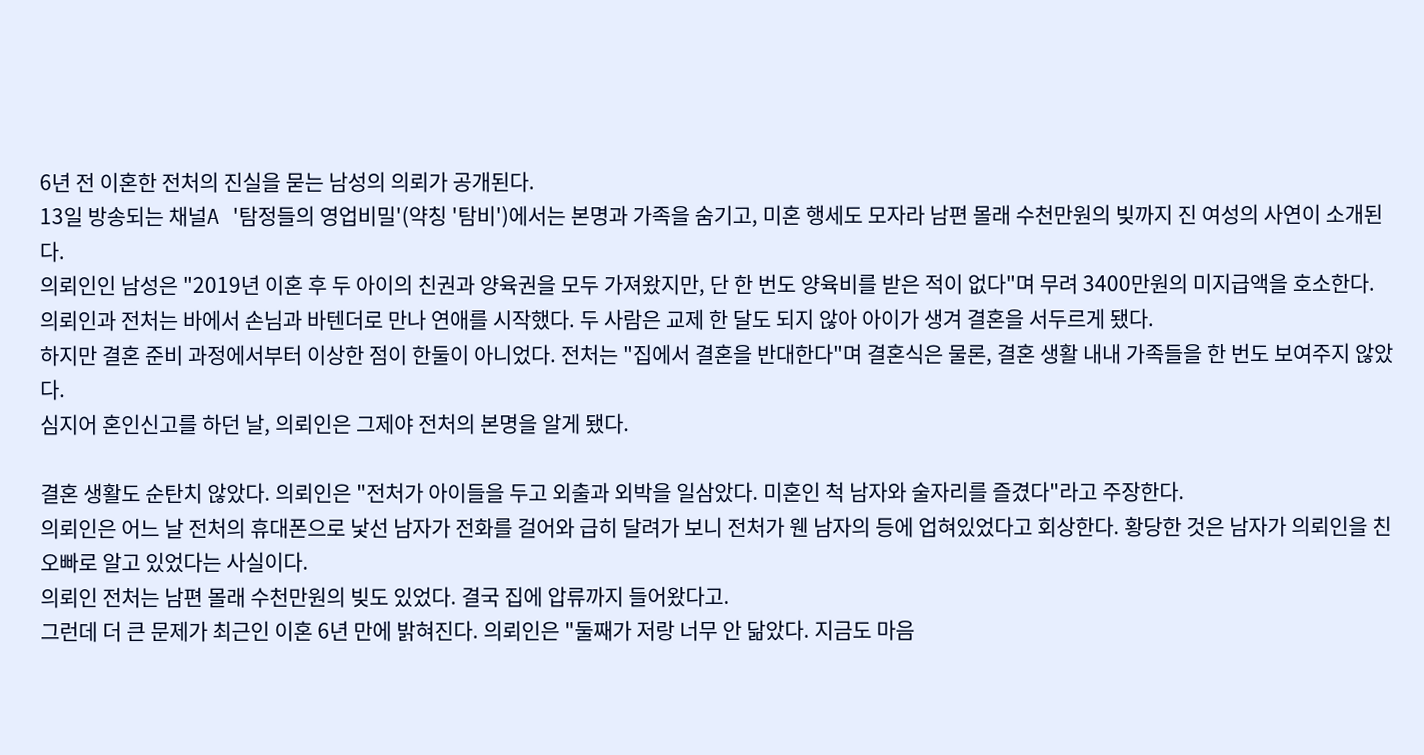6년 전 이혼한 전처의 진실을 묻는 남성의 의뢰가 공개된다.
13일 방송되는 채널A '탐정들의 영업비밀'(약칭 '탐비')에서는 본명과 가족을 숨기고, 미혼 행세도 모자라 남편 몰래 수천만원의 빚까지 진 여성의 사연이 소개된다.
의뢰인인 남성은 "2019년 이혼 후 두 아이의 친권과 양육권을 모두 가져왔지만, 단 한 번도 양육비를 받은 적이 없다"며 무려 3400만원의 미지급액을 호소한다.
의뢰인과 전처는 바에서 손님과 바텐더로 만나 연애를 시작했다. 두 사람은 교제 한 달도 되지 않아 아이가 생겨 결혼을 서두르게 됐다.
하지만 결혼 준비 과정에서부터 이상한 점이 한둘이 아니었다. 전처는 "집에서 결혼을 반대한다"며 결혼식은 물론, 결혼 생활 내내 가족들을 한 번도 보여주지 않았다.
심지어 혼인신고를 하던 날, 의뢰인은 그제야 전처의 본명을 알게 됐다.

결혼 생활도 순탄치 않았다. 의뢰인은 "전처가 아이들을 두고 외출과 외박을 일삼았다. 미혼인 척 남자와 술자리를 즐겼다"라고 주장한다.
의뢰인은 어느 날 전처의 휴대폰으로 낯선 남자가 전화를 걸어와 급히 달려가 보니 전처가 웬 남자의 등에 업혀있었다고 회상한다. 황당한 것은 남자가 의뢰인을 친오빠로 알고 있었다는 사실이다.
의뢰인 전처는 남편 몰래 수천만원의 빚도 있었다. 결국 집에 압류까지 들어왔다고.
그런데 더 큰 문제가 최근인 이혼 6년 만에 밝혀진다. 의뢰인은 "둘째가 저랑 너무 안 닮았다. 지금도 마음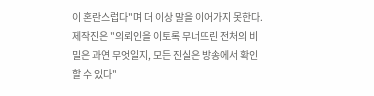이 혼란스럽다"며 더 이상 말을 이어가지 못한다.
제작진은 "의뢰인을 이토록 무너뜨린 전처의 비밀은 과연 무엇일지, 모든 진실은 방송에서 확인할 수 있다"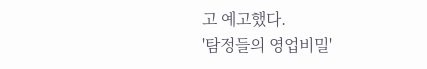고 예고했다.
'탐정들의 영업비밀'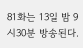81화는 13일 밤 9시30분 방송된다.